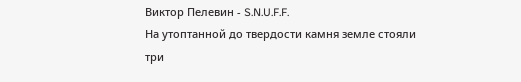Виктор Пелевин - S.N.U.F.F.
На утоптанной до твердости камня земле стояли три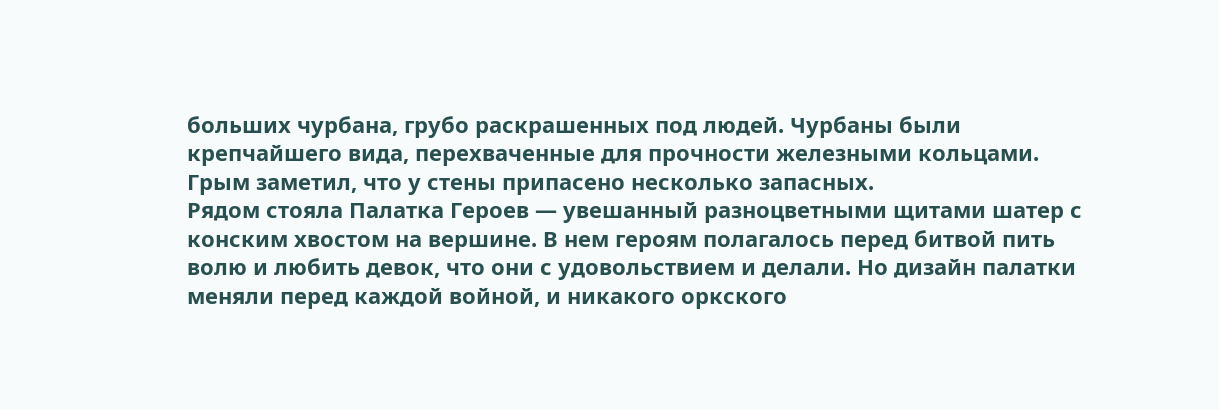больших чурбана, грубо раскрашенных под людей. Чурбаны были крепчайшего вида, перехваченные для прочности железными кольцами. Грым заметил, что у стены припасено несколько запасных.
Рядом стояла Палатка Героев — увешанный разноцветными щитами шатер с конским хвостом на вершине. В нем героям полагалось перед битвой пить волю и любить девок, что они с удовольствием и делали. Но дизайн палатки меняли перед каждой войной, и никакого оркского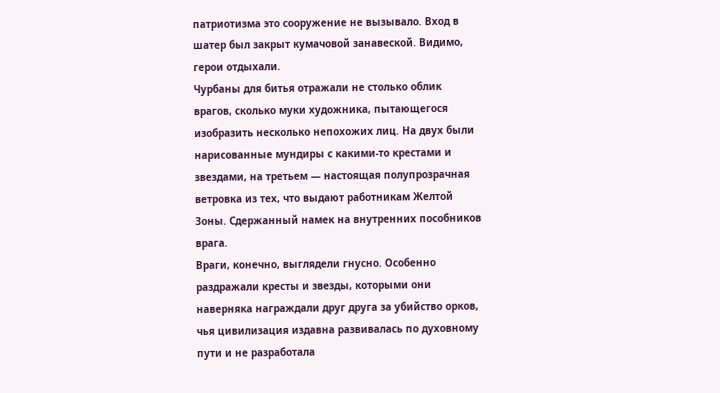патриотизма это сооружение не вызывало. Вход в шатер был закрыт кумачовой занавеской. Видимо, герои отдыхали.
Чурбаны для битья отражали не столько облик врагов, сколько муки художника, пытающегося изобразить несколько непохожих лиц. На двух были нарисованные мундиры с какими-то крестами и звездами, на третьем — настоящая полупрозрачная ветровка из тех, что выдают работникам Желтой Зоны. Сдержанный намек на внутренних пособников врага.
Враги, конечно, выглядели гнусно. Особенно раздражали кресты и звезды, которыми они наверняка награждали друг друга за убийство орков, чья цивилизация издавна развивалась по духовному пути и не разработала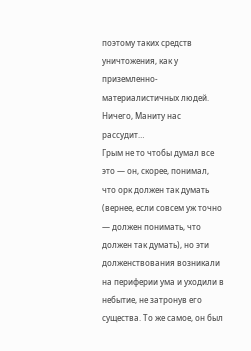поэтому таких средств уничтожения, как у приземленно-материалистичных людей.
Ничего, Маниту нас рассудит…
Грым не то чтобы думал все это — он, скорее, понимал, что орк должен так думать (вернее, если совсем уж точно — должен понимать, что должен так думать), но эти долженствования возникали на периферии ума и уходили в небытие, не затронув его существа. То же самое, он был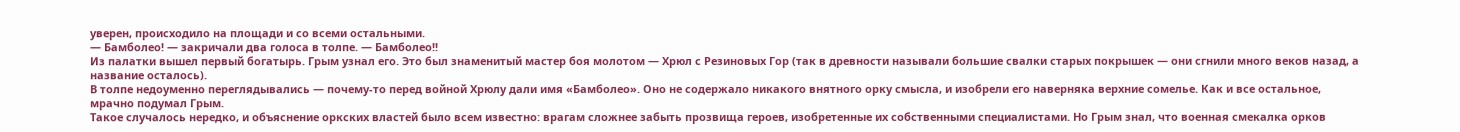уверен, происходило на площади и со всеми остальными.
— Бамболео! — закричали два голоса в толпе. — Бамболео!!
Из палатки вышел первый богатырь. Грым узнал его. Это был знаменитый мастер боя молотом — Хрюл с Резиновых Гор (так в древности называли большие свалки старых покрышек — они сгнили много веков назад, а название осталось).
В толпе недоуменно переглядывались — почему-то перед войной Хрюлу дали имя «Бамболео». Оно не содержало никакого внятного орку смысла, и изобрели его наверняка верхние сомелье. Как и все остальное, мрачно подумал Грым.
Такое случалось нередко, и объяснение оркских властей было всем известно: врагам сложнее забыть прозвища героев, изобретенные их собственными специалистами. Но Грым знал, что военная смекалка орков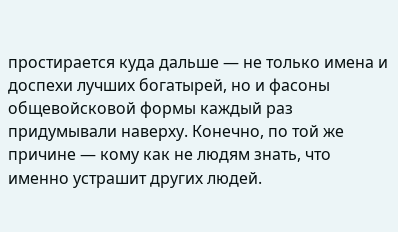простирается куда дальше — не только имена и доспехи лучших богатырей, но и фасоны общевойсковой формы каждый раз придумывали наверху. Конечно, по той же причине — кому как не людям знать, что именно устрашит других людей.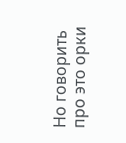Но говорить про это орки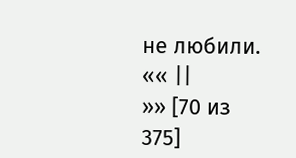не любили.
«« ||
»» [70 из
375]